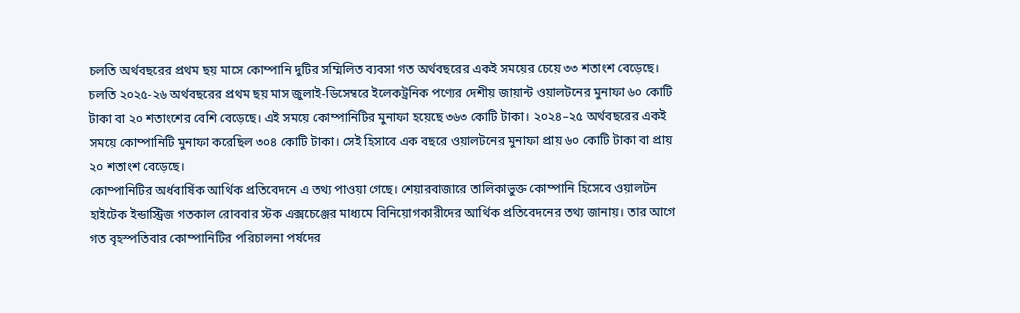চলতি অর্থবছরের প্রথম ছয় মাসে কোম্পানি দুটির সম্মিলিত ব্যবসা গত অর্থবছরের একই সময়ের চেয়ে ৩৩ শতাংশ বেড়েছে।
চলতি ২০২৫-২৬ অর্থবছরের প্রথম ছয় মাস জুলাই-ডিসেম্বরে ইলেকট্রনিক পণ্যের দেশীয় জায়ান্ট ওয়ালটনের মুনাফা ৬০ কোটি টাকা বা ২০ শতাংশের বেশি বেড়েছে। এই সময়ে কোম্পানিটির মুনাফা হয়েছে ৩৬৩ কোটি টাকা। ২০২৪–২৫ অর্থবছরের একই সময়ে কোম্পানিটি মুনাফা করেছিল ৩০৪ কোটি টাকা। সেই হিসাবে এক বছরে ওয়ালটনের মুনাফা প্রায় ৬০ কোটি টাকা বা প্রায় ২০ শতাংশ বেড়েছে।
কোম্পানিটির অর্ধবার্ষিক আর্থিক প্রতিবেদনে এ তথ্য পাওয়া গেছে। শেয়ারবাজারে তালিকাভুক্ত কোম্পানি হিসেবে ওয়ালটন হাইটেক ইন্ডাস্ট্রিজ গতকাল রোববার স্টক এক্সচেঞ্জের মাধ্যমে বিনিয়োগকারীদের আর্থিক প্রতিবেদনের তথ্য জানায়। তার আগে গত বৃহস্পতিবার কোম্পানিটির পরিচালনা পর্ষদের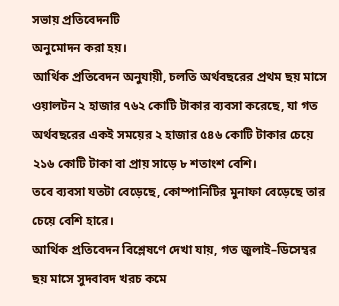সভায় প্রতিবেদনটি
অনুমোদন করা হয়।
আর্থিক প্রতিবেদন অনুযায়ী, চলতি অর্থবছরের প্রথম ছয় মাসে ওয়ালটন ২ হাজার ৭৬২ কোটি টাকার ব্যবসা করেছে, যা গত অর্থবছরের একই সময়ের ২ হাজার ৫৪৬ কোটি টাকার চেয়ে ২১৬ কোটি টাকা বা প্রায় সাড়ে ৮ শতাংশ বেশি।
তবে ব্যবসা যতটা বেড়েছে, কোম্পানিটির মুনাফা বেড়েছে তার চেয়ে বেশি হারে।
আর্থিক প্রতিবেদন বিশ্লেষণে দেখা যায়, গত জুলাই–ডিসেম্বর ছয় মাসে সুদবাবদ খরচ কমে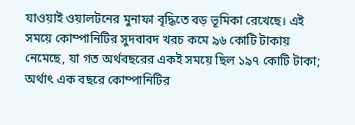যাওয়াই ওয়ালটনের মুনাফা বৃদ্ধিতে বড় ভূমিকা রেখেছে। এই সময়ে কোম্পানিটির সুদবাবদ খরচ কমে ৯৬ কোটি টাকায় নেমেছে, যা গত অর্থবছরের একই সময়ে ছিল ১৯৭ কোটি টাকা; অর্থাৎ এক বছরে কোম্পানিটির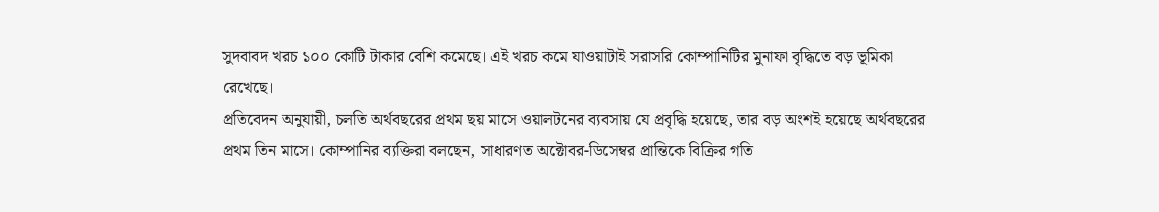সুদবাবদ খরচ ১০০ কোটি টাকার বেশি কমেছে। এই খরচ কমে যাওয়াটাই সরাসরি কোম্পানিটির মুনাফা বৃদ্ধিতে বড় ভূমিকা রেখেছে।
প্রতিবেদন অনুযায়ী, চলতি অর্থবছরের প্রথম ছয় মাসে ওয়ালটনের ব্যবসায় যে প্রবৃদ্ধি হয়েছে, তার বড় অংশই হয়েছে অর্থবছরের প্রথম তিন মাসে। কোম্পানির ব্যক্তিরা বলছেন, সাধারণত অক্টোবর-ডিসেম্বর প্রান্তিকে বিক্রির গতি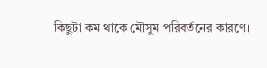কিছুটা কম থাকে মৌসুম পরিবর্তনের কারণে।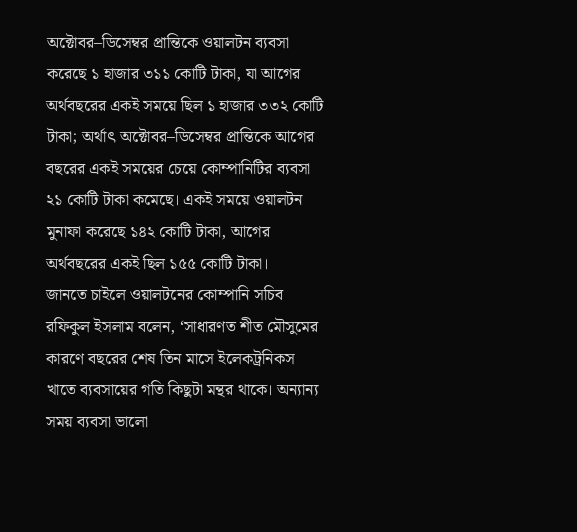অক্টোবর–ডিসেম্বর প্রান্তিকে ওয়ালটন ব্যবসা করেছে ১ হাজার ৩১১ কোটি টাকা, যা আগের অর্থবছরের একই সময়ে ছিল ১ হাজার ৩৩২ কোটি টাকা; অর্থাৎ অক্টোবর–ডিসেম্বর প্রান্তিকে আগের বছরের একই সময়ের চেয়ে কোম্পানিটির ব্যবসা ২১ কোটি টাকা কমেছে। একই সময়ে ওয়ালটন মুনাফা করেছে ১৪২ কোটি টাকা, আগের অর্থবছরের একই ছিল ১৫৫ কোটি টাকা।
জানতে চাইলে ওয়ালটনের কোম্পানি সচিব রফিকুল ইসলাম বলেন, ‘সাধারণত শীত মৌসুমের কারণে বছরের শেষ তিন মাসে ইলেকট্রনিকস খাতে ব্যবসায়ের গতি কিছুটা মন্থর থাকে। অন্যান্য সময় ব্যবসা ভালো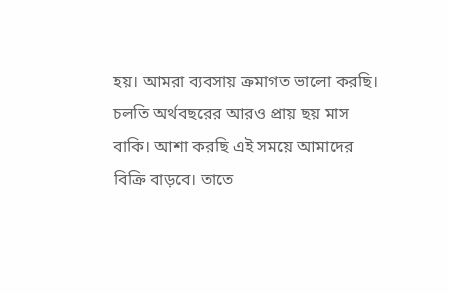হয়। আমরা ব্যবসায় ক্রমাগত ভালো করছি। চলতি অর্থবছরের আরও প্রায় ছয় মাস বাকি। আশা করছি এই সময়ে আমাদের বিক্রি বাড়বে। তাতে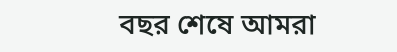বছর শেষে আমরা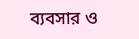ব্যবসার ও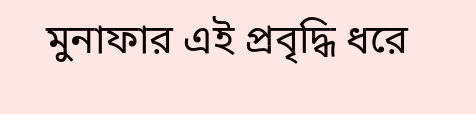মুনাফার এই প্রবৃদ্ধি ধরে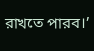রাখতে পারব।’